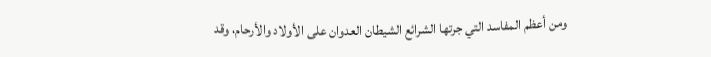ومن أعظم المفاسد التي جرتها الشرائع الشيطان العدوان على الأولاد والأرحام، وقد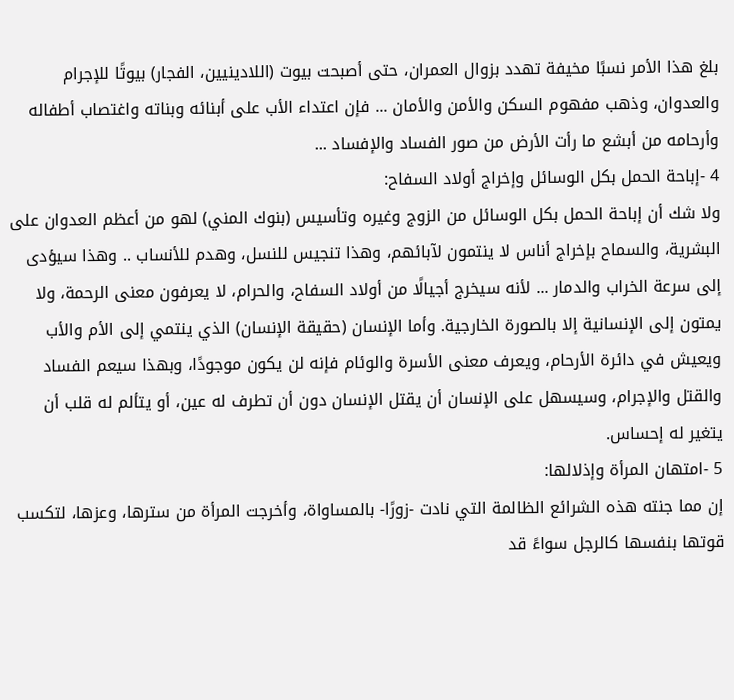بلغ هذا الأمر نسبًا مخيفة تهدد بزوال العمران، حتى أصبحت بيوت (اللادينيين، الفجار) بيوتًا للإجرام والعدوان، وذهب مفهوم السكن والأمن والأمان ... فإن اعتداء الأب على أبنائه وبناته واغتصاب أطفاله وأرحامه من أبشع ما رأت الأرض من صور الفساد والإفساد ...
4 -إباحة الحمل بكل الوسائل وإخراج أولاد السفاح:
ولا شك أن إباحة الحمل بكل الوسائل من الزوج وغيره وتأسيس (بنوك المني) لهو من أعظم العدوان على البشرية، والسماح بإخراج أناس لا ينتمون لآبائهم، وهذا تنجيس للنسل، وهدم للأنساب .. وهذا سيؤدى إلى سرعة الخراب والدمار ... لأنه سيخرج أجيالًا من أولاد السفاح، والحرام، لا يعرفون معنى الرحمة، ولا يمتون إلى الإنسانية إلا بالصورة الخارجية. وأما الإنسان (حقيقة الإنسان) الذي ينتمي إلى الأم والأب ويعيش في دائرة الأرحام، ويعرف معنى الأسرة والوئام فإنه لن يكون موجودًا، وبهذا سيعم الفساد والقتل والإجرام، وسيسهل على الإنسان أن يقتل الإنسان دون أن تطرف له عين، أو يتألم له قلب أن يتغير له إحساس.
5 -امتهان المرأة وإذلالها:
إن مما جنته هذه الشرائع الظالمة التي نادت -زورًا- بالمساواة، وأخرجت المرأة من سترها، وعزها، لتكسب قوتها بنفسها كالرجل سواءً قد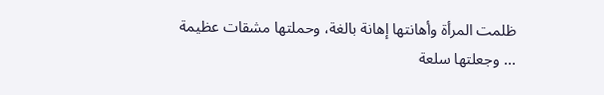ظلمت المرأة وأهانتها إهانة بالغة، وحملتها مشقات عظيمة ... وجعلتها سلعة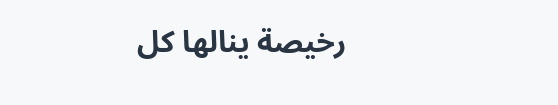رخيصة ينالها كل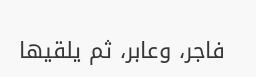فاجر، وعابر، ثم يلقيها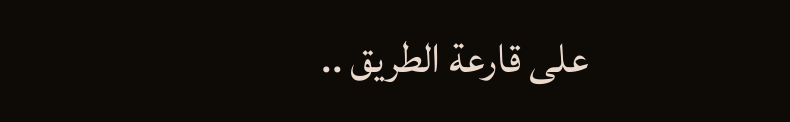على قارعة الطريق ..